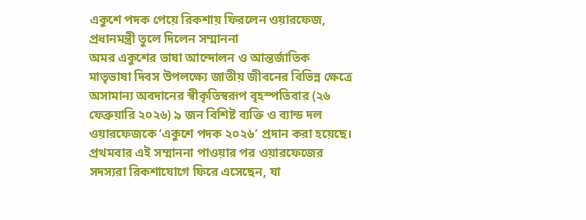একুশে পদক পেয়ে রিকশায় ফিরলেন ওয়ারফেজ, প্রধানমন্ত্রী তুলে দিলেন সম্মাননা
অমর একুশের ভাষা আন্দোলন ও আন্তর্জাতিক মাতৃভাষা দিবস উপলক্ষ্যে জাতীয় জীবনের বিভিন্ন ক্ষেত্রে অসামান্য অবদানের স্বীকৃতিস্বরূপ বৃহস্পতিবার (২৬ ফেব্রুয়ারি ২০২৬) ৯ জন বিশিষ্ট ব্যক্তি ও ব্যান্ড দল ওয়ারফেজকে ‘একুশে পদক ২০২৬’ প্রদান করা হয়েছে। প্রথমবার এই সম্মাননা পাওয়ার পর ওয়ারফেজের সদস্যরা রিকশাযোগে ফিরে এসেছেন, যা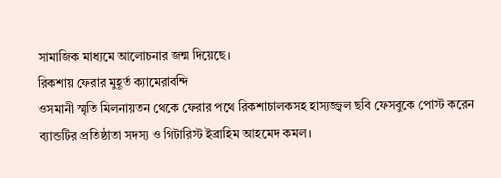সামাজিক মাধ্যমে আলোচনার জন্ম দিয়েছে।
রিকশায় ফেরার মুহূর্ত ক্যামেরাবন্দি
ওসমানী স্মৃতি মিলনায়তন থেকে ফেরার পথে রিকশাচালকসহ হাস্যজ্জ্বল ছবি ফেসবুকে পোস্ট করেন ব্যান্ডটির প্রতিষ্ঠাতা সদস্য ও গিটারিস্ট ইব্রাহিম আহমেদ কমল।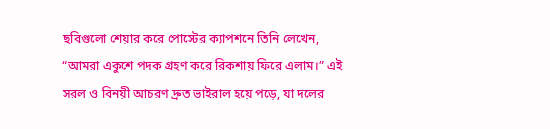ছবিগুলো শেয়ার করে পোস্টের ক্যাপশনে তিনি লেখেন, “আমরা একুশে পদক গ্রহণ করে রিকশায় ফিরে এলাম।” এই সরল ও বিনয়ী আচরণ দ্রুত ভাইরাল হয়ে পড়ে, যা দলের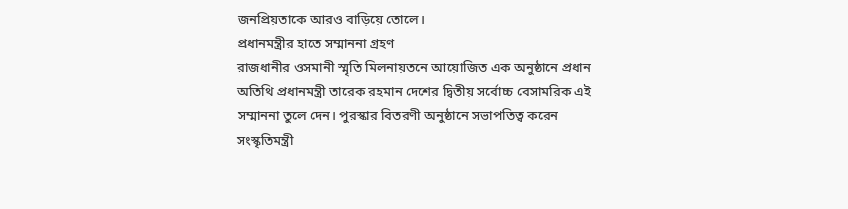জনপ্রিয়তাকে আরও বাড়িয়ে তোলে।
প্রধানমন্ত্রীর হাতে সম্মাননা গ্রহণ
রাজধানীর ওসমানী স্মৃতি মিলনায়তনে আয়োজিত এক অনুষ্ঠানে প্রধান অতিথি প্রধানমন্ত্রী তারেক রহমান দেশের দ্বিতীয় সর্বোচ্চ বেসামরিক এই সম্মাননা তুলে দেন। পুরস্কার বিতরণী অনুষ্ঠানে সভাপতিত্ব করেন সংস্কৃতিমন্ত্রী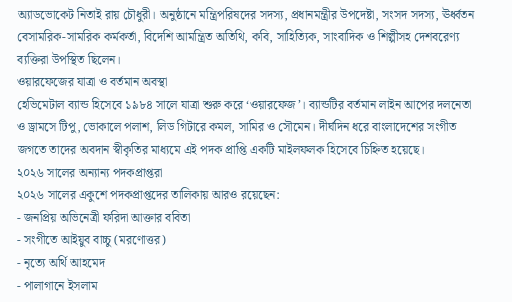অ্যাডভোকেট নিতাই রায় চৌধুরী। অনুষ্ঠানে মন্ত্রিপরিষদের সদস্য, প্রধানমন্ত্রীর উপদেষ্টা, সংসদ সদস্য, ঊর্ধ্বতন বেসামরিক-সামরিক কর্মকর্তা, বিদেশি আমন্ত্রিত অতিথি, কবি, সাহিত্যিক, সাংবাদিক ও শিল্পীসহ দেশবরেণ্য ব্যক্তিরা উপস্থিত ছিলেন।
ওয়ারফেজের যাত্রা ও বর্তমান অবস্থা
হেভিমেটাল ব্যান্ড হিসেবে ১৯৮৪ সালে যাত্রা শুরু করে ‘ওয়ারফেজ’। ব্যান্ডটির বর্তমান লাইন আপের দলনেতা ও ড্রামসে টিপু, ভোকালে পলাশ, লিড গিটারে কমল, সামির ও সৌমেন। দীর্ঘদিন ধরে বাংলাদেশের সংগীত জগতে তাদের অবদান স্বীকৃতির মাধ্যমে এই পদক প্রাপ্তি একটি মাইলফলক হিসেবে চিহ্নিত হয়েছে।
২০২৬ সালের অন্যান্য পদকপ্রাপ্তরা
২০২৬ সালের একুশে পদকপ্রাপ্তদের তালিকায় আরও রয়েছেন:
- জনপ্রিয় অভিনেত্রী ফরিদা আক্তার ববিতা
- সংগীতে আইয়ুব বাচ্চু (মরণোত্তর)
- নৃত্যে অর্থি আহমেদ
- পালাগানে ইসলাম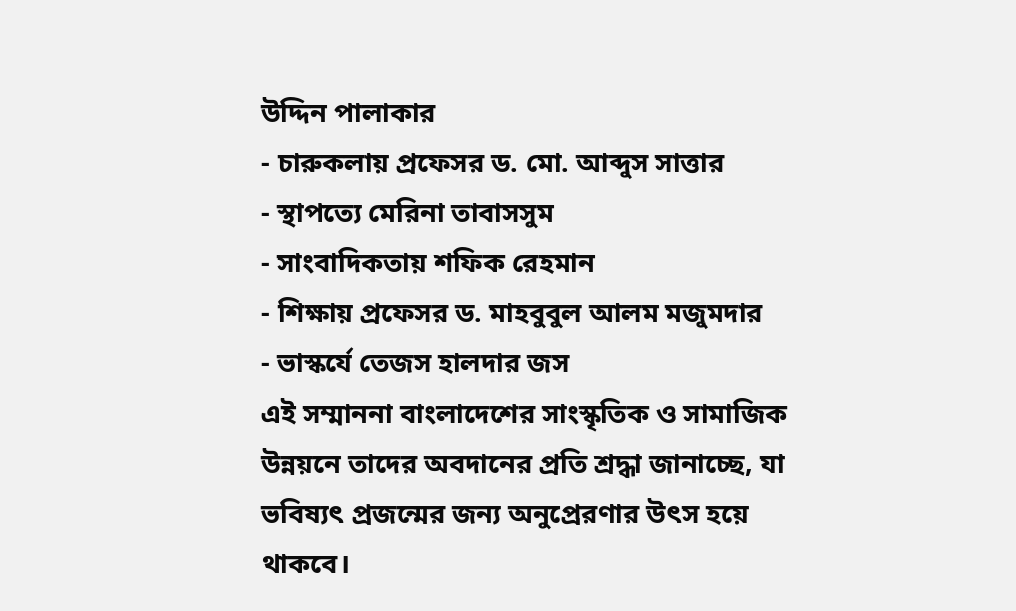উদ্দিন পালাকার
- চারুকলায় প্রফেসর ড. মো. আব্দুস সাত্তার
- স্থাপত্যে মেরিনা তাবাসসুম
- সাংবাদিকতায় শফিক রেহমান
- শিক্ষায় প্রফেসর ড. মাহবুবুল আলম মজুমদার
- ভাস্কর্যে তেজস হালদার জস
এই সম্মাননা বাংলাদেশের সাংস্কৃতিক ও সামাজিক উন্নয়নে তাদের অবদানের প্রতি শ্রদ্ধা জানাচ্ছে, যা ভবিষ্যৎ প্রজন্মের জন্য অনুপ্রেরণার উৎস হয়ে থাকবে।